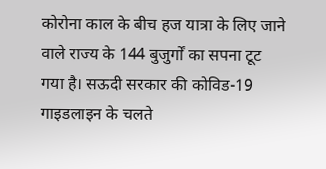कोरोना काल के बीच हज यात्रा के लिए जाने वाले राज्य के 144 बुजुर्गों का सपना टूट गया है। सऊदी सरकार की कोविड-19 गाइडलाइन के चलते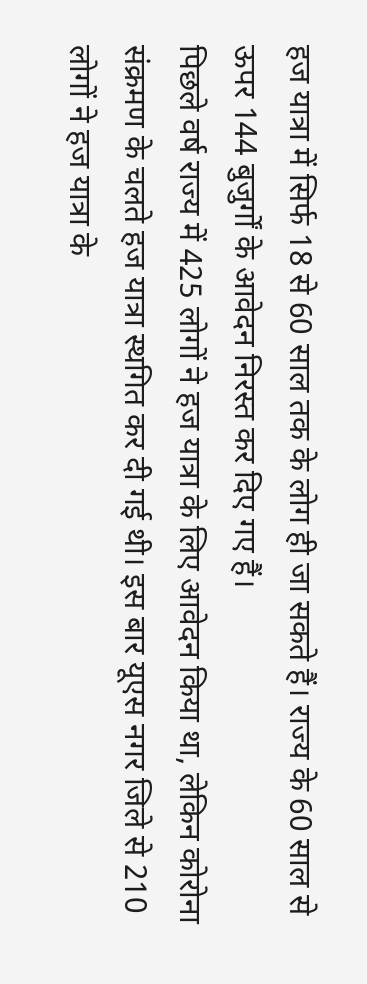हज यात्रा में सिर्फ 18 से 60 साल तक के लोग ही जा सकते हैं। राज्य के 60 साल से ऊपर 144 बुजुर्गों के आवेदन निरस्त कर दिए गए हैं।
पिछले वर्ष राज्य में 425 लोगों ने हज यात्रा के लिए आवेदन किया था, लेकिन कोरोना संक्रमण के चलते हज यात्रा स्थगित कर दी गई थी। इस बार यूएस नगर जिले से 210 लोगों ने हज यात्रा के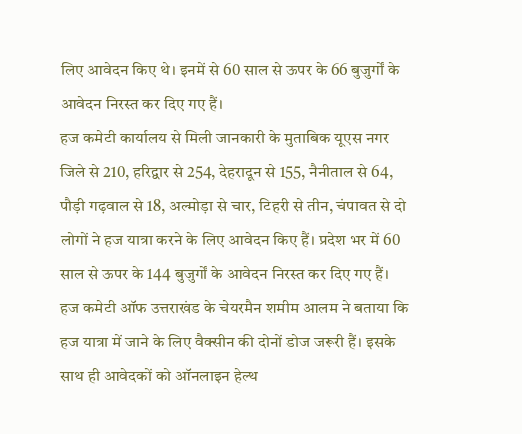लिए आवेदन किए थे। इनमें से 60 साल से ऊपर के 66 बुजुर्गों के आवेदन निरस्त कर दिए गए हैं।
हज कमेटी कार्यालय से मिली जानकारी के मुताबिक यूएस नगर जिले से 210, हरिद्वार से 254, देहरादून से 155, नैनीताल से 64, पौड़ी गढ़वाल से 18, अल्मोड़ा से चार, टिहरी से तीन, चंपावत से दो लोगों ने हज यात्रा करने के लिए आवेदन किए हैं। प्रदेश भर में 60 साल से ऊपर के 144 बुजुर्गों के आवेदन निरस्त कर दिए गए हैं।
हज कमेटी ऑफ उत्तराखंड के चेयरमैन शमीम आलम ने बताया कि हज यात्रा में जाने के लिए वैक्सीन की दोनों डोज जरूरी हैं। इसके साथ ही आवेदकों को ऑनलाइन हेल्थ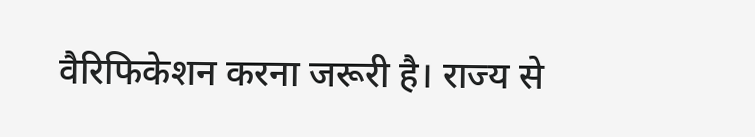वैरिफिकेशन करना जरूरी है। राज्य से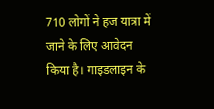710 लोगों ने हज यात्रा में जाने के लिए आवेदन किया है। गाइडलाइन के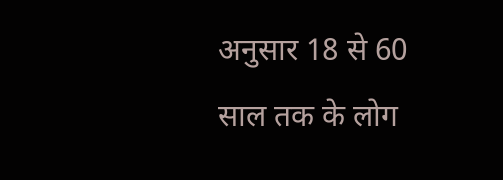अनुसार 18 से 60 साल तक के लोग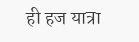ही हज यात्रा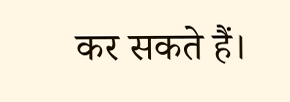कर सकते हैं।